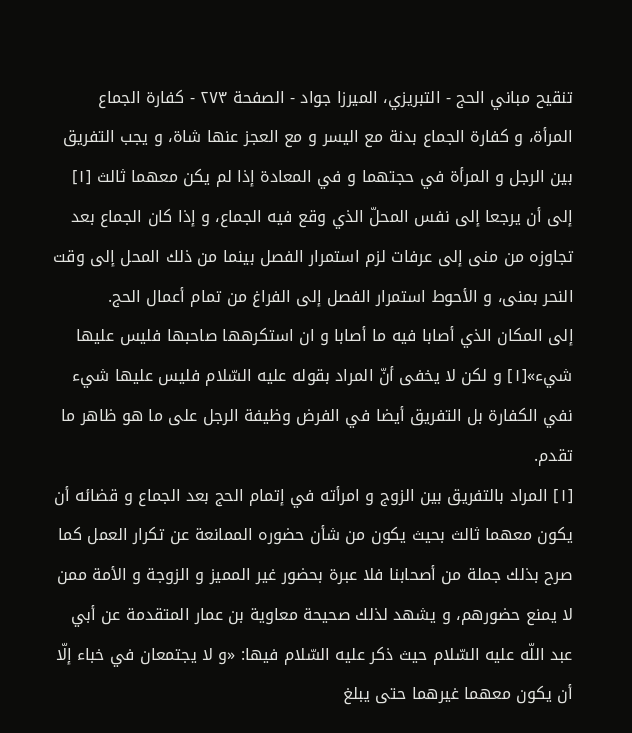تنقيح مباني الحج - التبريزي، الميرزا جواد - الصفحة ٢٧٣ - كفارة الجماع
المرأة، و كفارة الجماع بدنة مع اليسر و مع العجز عنها شاة، و يجب التفريق بين الرجل و المرأة في حجتهما و في المعادة إذا لم يكن معهما ثالث [١] إلى أن يرجعا إلى نفس المحلّ الذي وقع فيه الجماع، و إذا كان الجماع بعد تجاوزه من منى إلى عرفات لزم استمرار الفصل بينما من ذلك المحل إلى وقت النحر بمنى، و الأحوط استمرار الفصل إلى الفراغ من تمام أعمال الحج.
إلى المكان الذي أصابا فيه ما أصابا و ان استكرهها صاحبها فليس عليها شيء»[١] و لكن لا يخفى أنّ المراد بقوله عليه السّلام فليس عليها شيء نفي الكفارة بل التفريق أيضا في الفرض وظيفة الرجل على ما هو ظاهر ما تقدم.
[١] المراد بالتفريق بين الزوج و امرأته في إتمام الحج بعد الجماع و قضائه أن يكون معهما ثالث بحيث يكون من شأن حضوره الممانعة عن تكرار العمل كما صرح بذلك جملة من أصحابنا فلا عبرة بحضور غير المميز و الزوجة و الأمة ممن لا يمنع حضورهم، و يشهد لذلك صحيحة معاوية بن عمار المتقدمة عن أبي عبد اللّه عليه السّلام حيث ذكر عليه السّلام فيها: «و لا يجتمعان في خباء إلّا أن يكون معهما غيرهما حتى يبلغ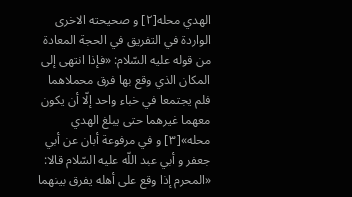الهدي محله[٢] و صحيحته الاخرى الواردة في التفريق في الحجة المعادة من قوله عليه السّلام: «فإذا انتهى إلى المكان الذي وقع بها فرق محملاهما فلم يجتمعا في خباء واحد إلّا أن يكون معهما غيرهما حتى يبلغ الهدي محله»[٣] و في مرفوعة أبان عن أبي جعفر و أبي عبد اللّه عليه السّلام قالا: «المحرم إذا وقع على أهله يفرق بينهما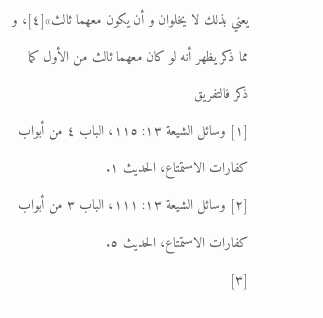يعني بذلك لا يخلوان و أن يكون معهما ثالث»[٤]، و مما ذكر يظهر أنه لو كان معهما ثالث من الأول كما ذكر فالتفريق
[١] وسائل الشيعة ١٣: ١١٥، الباب ٤ من أبواب كفارات الاستمتاع، الحديث ١.
[٢] وسائل الشيعة ١٣: ١١١، الباب ٣ من أبواب كفارات الاستمتاع، الحديث ٥.
[٣]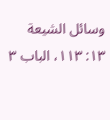وسائل الشيعة ١٣: ١١٣، الباب ٣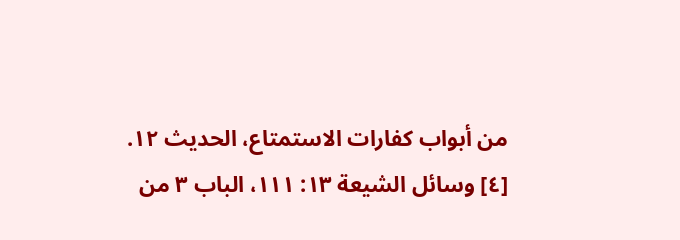من أبواب كفارات الاستمتاع، الحديث ١٢.
[٤] وسائل الشيعة ١٣: ١١١، الباب ٣ من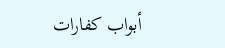أبواب كفارات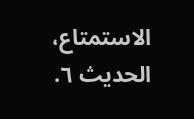الاستمتاع، الحديث ٦.